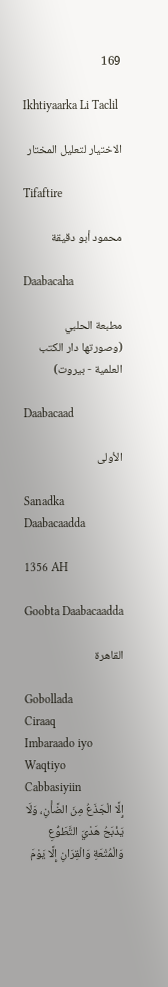169

Ikhtiyaarka Li Taclil

الاختيار لتعليل المختار

Tifaftire

محمود أبو دقيقة

Daabacaha

مطبعة الحلبي (وصورتها دار الكتب العلمية - بيروت)

Daabacaad

الأولى

Sanadka Daabacaadda

1356 AH

Goobta Daabacaadda

القاهرة

Gobollada
Ciraaq
Imbaraado iyo Waqtiyo
Cabbasiyiin
إِلَّا الْجَذَعُ مِنَ الضَّأْنِ، وَلَا يَذْبَحُ هَدْيَ التَّطَوُّعِ وَالْمُتْعَةِ وَالْقِرَانِ إِلَّا يَوْمَ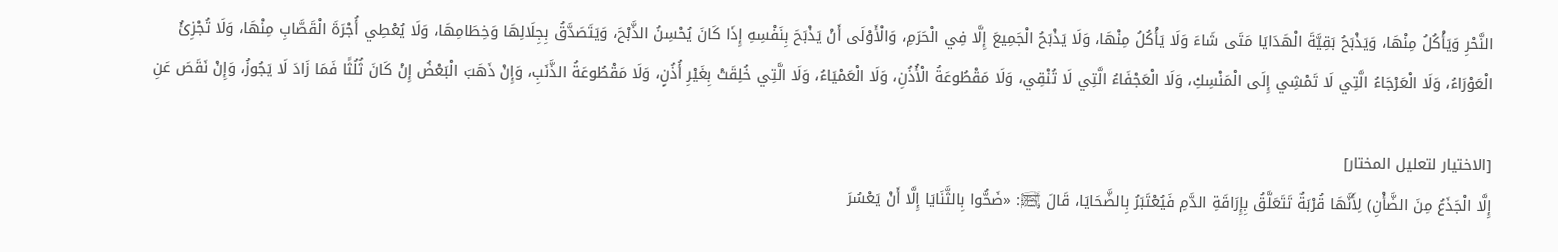النَّحْرِ وَيَأْكُلُ مِنْهَا، وَيَذْبَحُ بَقِيَّةَ الْهَدَايَا مَتَى شَاءَ وَلَا يَأْكُلُ مِنْهَا، وَلَا يَذْبَحُ الْجَمِيعَ إِلَّا فِي الْحَرَمِ، وَالْأَوْلَى أَنْ يَذْبَحَ بِنَفْسِهِ إِذَا كَانَ يُحْسِنُ الذَّبْحَ، وَيَتَصَدَّقُ بِجِلَالِهَا وَخِطَامِهَا، وَلَا يُعْطِي أُجْرَةَ الْقَصَّابِ مِنْهَا، وَلَا تُجْزِئُ الْعَوْرَاءُ، وَلَا الْعَرْجَاءُ الَّتِي لَا تَمْشِي إِلَى الْمَنْسِكِ، وَلَا الْعَجْفَاءُ الَّتِي لَا تُنْقِي، وَلَا مَقْطُوعَةُ الْأُذُنِ، وَلَا الْعَمْيَاءُ، وَلَا الَّتِي خُلِقَتْ بِغَيْرِ أُذُنٍ، وَلَا مَقْطُوعَةُ الذَّنَبِ، وَإِنْ ذَهَبَ الْبَعْضُ إِنْ كَانَ ثُلُثًا فَمَا زَادَ لَا يَجُوزُ، وَإِنْ نَقَصَ عَنِ

[الاختيار لتعليل المختار]
إِلَّا الْجَذَعُ مِنَ الضَّأْنِ) لِأَنَّهَا قُرْبَةٌ تَتَعَلَّقُ بِإِرَاقَةِ الدَّمِ فَيُعْتَبَرُ بِالضَّحَايَا، قَالَ ﵊: «ضَحُّوا بِالثَّنَايَا إِلَّا أَنْ يَعْسُرَ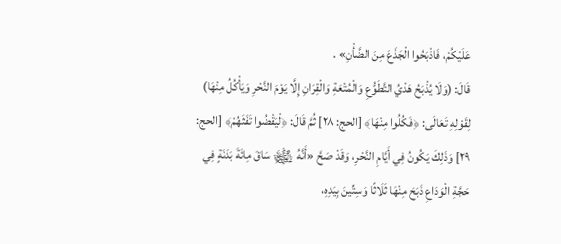عَلَيْكُمْ، فَاذْبَحُوا الْجَذَعَ مِنَ الضَّأْنِ» .
قَالَ: (وَلَا يُذْبَحُ هَدْيُ التَّطَوُّعِ وَالْمُتْعَةِ وَالْقِرَانِ إِلَّا يَوْمَ النَّحْرِ وَيَأْكُلُ مِنْهَا) لِقَوْلِهِ تَعَالَى: ﴿فَكُلُوا مِنْهَا﴾ [الحج: ٢٨] ثُمَّ قَالَ: ﴿لْيَقْضُوا تَفَثَهُمْ﴾ [الحج: ٢٩] وَذَلِكَ يَكُونُ فِي أَيَّامِ النَّحْرِ، وَقَدْ صَحَّ «أَنَّهُ ﵊ سَاقَ مِائَةَ بَدَنَةٍ فِي حَجَّةِ الْوَدَاعِ ذَبَحَ مِنْهَا ثَلَاثًا وَسِتِّينَ بِيَدِهِ،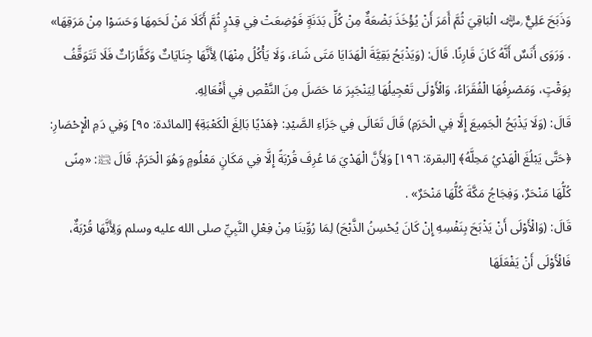وَذَبَحَ عَلِيٌّ ﵁ الْبَاقِيَ ثُمَّ أَمَرَ أَنْ يُؤْخَذَ بَضْعَةٌ مِنْ كُلِّ بَدَنَةٍ فَوُضِعَتْ فِي قِدْرٍ ثُمَّ أَكَلَا مَنْ لَحَمِهَا وَحَسَوْا مِنْ مَرَقِهَا» . وَرَوَى أَنَسٌ أَنَّهُ كَانَ قَارِنًا. قَالَ: (وَيَذْبَحُ بَقِيَّةَ الْهَدَايَا مَتَى شَاءَ، وَلَا يَأْكُلُ مِنْهَا) لِأَنَّهَا جِنَايَاتٌ وَكَفَّارَاتٌ فَلَا تَتَوَقَّفُ بِوَقْتٍ، وَمَصْرِفُهَا الْفُقَرَاءُ، وَالْأَوْلَى تَعْجِيلُهَا لِيَنْجَبِرَ مَا حَصَلَ مِنَ النَّقْصِ فِي أَفْعَالِهِ.
قَالَ: (وَلَا يَذْبَحُ الْجَمِيعَ إِلَّا فِي الْحَرَمِ) قَالَ تَعَالَى فِي جَزَاءِ الصَّيْدِ: ﴿هَدْيًا بَالِغَ الْكَعْبَةِ﴾ [المائدة: ٩٥] وَفِي دَمِ الْإِحْصَارِ: ﴿حَتَّى يَبْلُغَ الْهَدْيُ مَحِلَّهُ﴾ [البقرة: ١٩٦] وَلِأَنَّ الْهَدْيَ مَا عُرِفَ قُرْبَةً إِلَّا فِي مَكَانٍ مَعْلُومٍ وَهُوَ الْحَرَمُ. قَالَ ﵊: «مِنًى كُلُّهَا مَنْحَرٌ، وَفِجَاجُ مَكَّةَ كُلُّهَا مَنْحَرٌ» .
قَالَ: (وَالْأَوْلَى أَنْ يَذْبَحَ بِنَفْسِهِ إِنْ كَانَ يُحْسِنُ الذَّبْحَ) لِمَا رُوِّينَا مِنْ فِعْلِ النَّبِيِّ صلى الله عليه وسلم وَلِأَنَّهَا قُرْبَةٌ، فَالْأَوْلَى أَنْ يَفْعَلَهَا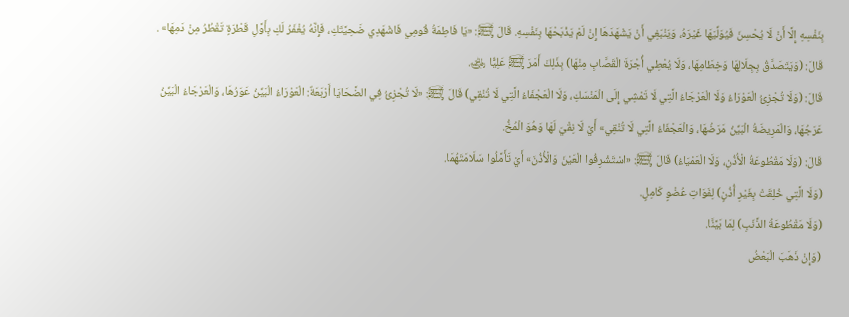بِنَفْسِهِ إِلَّا أَنْ لَا يُحْسِنَ فَيُوَلِّيَهَا غَيْرَهُ، وَيَنْبَغِي أَنْ يَشْهَدَهَا إِنْ لَمْ يَذْبَحْهَا بِنَفْسِهِ. قَالَ ﵊: «يَا فَاطِمَةُ قُومِي فَاشْهَدِي ضَحِيَّتَكِ، فَإِنَّهُ يُغْفَرُ لَكِ بِأَوَّلِ قَطْرَةٍ تَقْطُرُ مِنْ دَمِهَا» .
قَالَ: (وَيَتَصَدَّقُ بِجِلَالِهَا وَخِطَامِهَا، وَلَا يُعْطِي أُجْرَةَ الْقَصَّابِ مِنْهَا) بِذَلِكَ أَمَرَ ﵊ عَلِيًّا ﵁.
قَالَ: (وَلَا تُجْزِئُ الْعَوْرَاءُ وَلَا الْعَرْجَاءُ الَّتِي لَا تَمْشِي إِلَى الْمَنْسَكِ، وَلَا الْعَجْفَاءُ الَّتِي لَا تُنْقِي) قَالَ ﵊: «لَا تُجْزِئُ فِي الضَّحَايَا أَرْبَعَةٌ: الْعَوْرَاءُ الْبَيِّنُ عَوَرُهَا، وَالْعَرْجَاءُ الْبَيِّنُ عَرَجُهَا، وَالْمَرِيضَةُ الْبَيِّنُ مَرَضُهَا، وَالْعَجْفَاءُ الَّتِي لَا تُنْقِي» أَيْ لَا نِقْيَ لَهَا وَهُوَ الْمُخُّ.
قَالَ: (وَلَا مَقْطُوعَةُ الْأُذُنِ، وَلَا الْعَمْيَاءُ) قَالَ ﵊: «اسْتَشْرِفُوا الْعَيْنَ وَالْأُذُنَ» أَيْ تَأَمَّلُوا سَلَامَتَهُمَا.
(وَلَا الَّتِي خُلِقَتْ بِغَيْرِ أُذُنٍ) لِفَوَاتِ عُضْوٍ كَامِلٍ.
(وَلَا مَقْطُوعَةُ الذَّنَبِ) لِمَا بَيَّنَّا.
(وَإِنْ ذَهَبَ الْبَعْضُ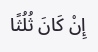إِنْ كَانَ ثُلُثًا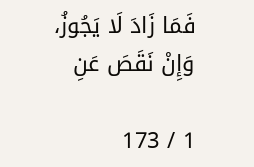فَمَا زَادَ لَا يَجُوزُ، وَإِنْ نَقَصَ عَنِ

1 / 173